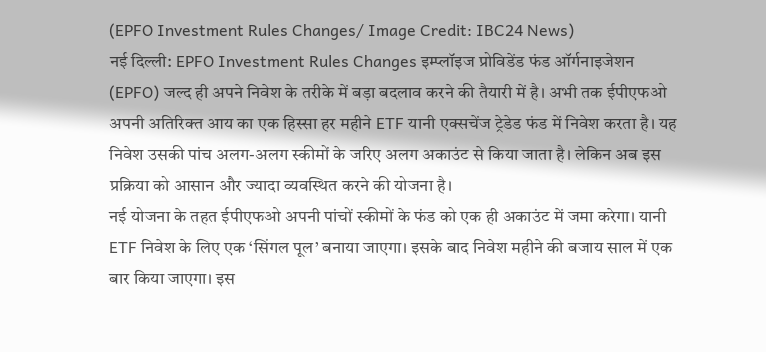(EPFO Investment Rules Changes/ Image Credit: IBC24 News)
नई दिल्ली: EPFO Investment Rules Changes इम्प्लॉइज प्रोविडेंड फंड ऑर्गनाइजेशन (EPFO) जल्द ही अपने निवेश के तरीके में बड़ा बदलाव करने की तैयारी में है। अभी तक ईपीएफओ अपनी अतिरिक्त आय का एक हिस्सा हर महीने ETF यानी एक्सचेंज ट्रेडेड फंड में निवेश करता है। यह निवेश उसकी पांच अलग-अलग स्कीमों के जरिए अलग अकाउंट से किया जाता है। लेकिन अब इस प्रक्रिया को आसान और ज्यादा व्यवस्थित करने की योजना है।
नई योजना के तहत ईपीएफओ अपनी पांचों स्कीमों के फंड को एक ही अकाउंट में जमा करेगा। यानी ETF निवेश के लिए एक ‘सिंगल पूल’ बनाया जाएगा। इसके बाद निवेश महीने की बजाय साल में एक बार किया जाएगा। इस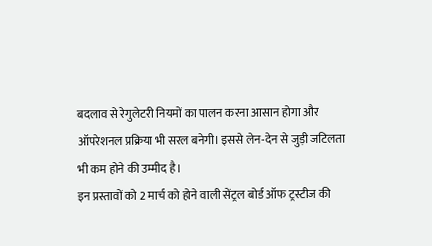बदलाव से रेगुलेटरी नियमों का पालन करना आसान होगा और ऑपरेशनल प्रक्रिया भी सरल बनेगी। इससे लेन-देन से जुड़ी जटिलता भी कम होने की उम्मीद है।
इन प्रस्तावों को 2 मार्च को होने वाली सेंट्रल बोर्ड ऑफ ट्रस्टीज की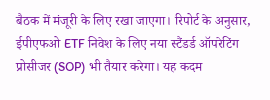बैठक में मंजूरी के लिए रखा जाएगा। रिपोर्ट के अनुसार, ईपीएफओ ETF निवेश के लिए नया स्टैंडर्ड ऑपरेटिंग प्रोसीजर (SOP) भी तैयार करेगा। यह कदम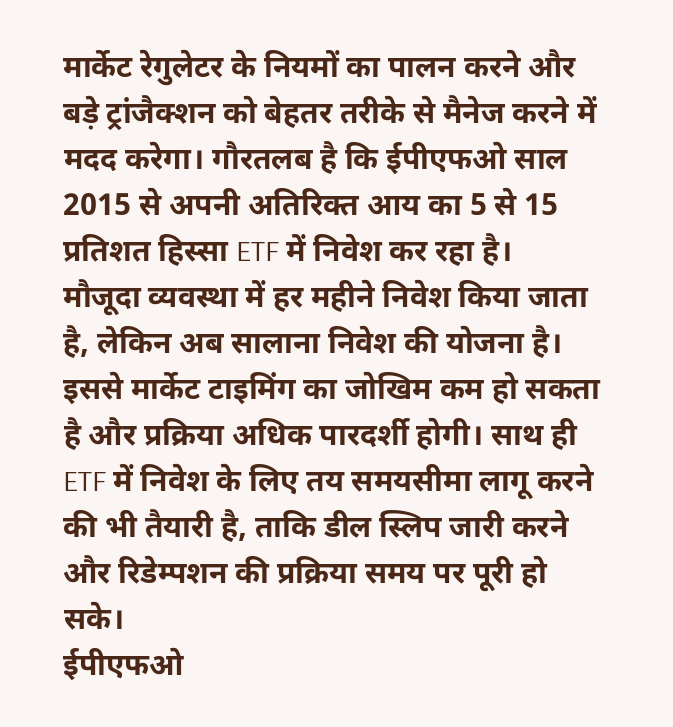मार्केट रेगुलेटर के नियमों का पालन करने और बड़े ट्रांजैक्शन को बेहतर तरीके से मैनेज करने में मदद करेगा। गौरतलब है कि ईपीएफओ साल 2015 से अपनी अतिरिक्त आय का 5 से 15 प्रतिशत हिस्सा ETF में निवेश कर रहा है।
मौजूदा व्यवस्था में हर महीने निवेश किया जाता है, लेकिन अब सालाना निवेश की योजना है। इससे मार्केट टाइमिंग का जोखिम कम हो सकता है और प्रक्रिया अधिक पारदर्शी होगी। साथ ही ETF में निवेश के लिए तय समयसीमा लागू करने की भी तैयारी है, ताकि डील स्लिप जारी करने और रिडेम्पशन की प्रक्रिया समय पर पूरी हो सके।
ईपीएफओ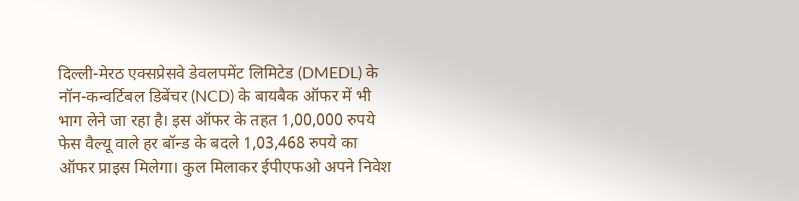दिल्ली-मेरठ एक्सप्रेसवे डेवलपमेंट लिमिटेड (DMEDL) के नॉन-कन्वर्टिबल डिबेंचर (NCD) के बायबैक ऑफर में भी भाग लेने जा रहा है। इस ऑफर के तहत 1,00,000 रुपये फेस वैल्यू वाले हर बॉन्ड के बदले 1,03,468 रुपये का ऑफर प्राइस मिलेगा। कुल मिलाकर ईपीएफओ अपने निवेश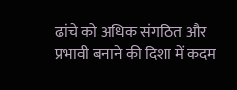ढांचे को अधिक संगठित और प्रभावी बनाने की दिशा में कदम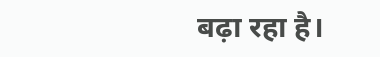बढ़ा रहा है।